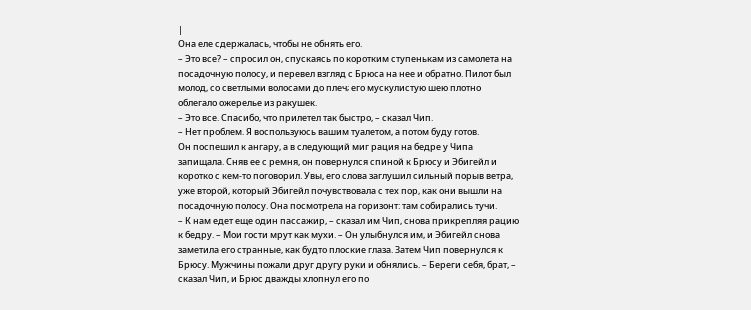|
Она еле сдержалась, чтобы не обнять его.
– Это все? – спросил он, спускаясь по коротким ступенькам из самолета на посадочную полосу, и перевел взгляд с Брюса на нее и обратно. Пилот был молод, со светлыми волосами до плеч; его мускулистую шею плотно облегало ожерелье из ракушек.
– Это все. Спасибо, что прилетел так быстро, – сказал Чип.
– Нет проблем. Я воспользуюсь вашим туалетом, а потом буду готов.
Он поспешил к ангару, а в следующий миг рация на бедре у Чипа запищала. Сняв ее с ремня, он повернулся спиной к Брюсу и Эбигейл и коротко с кем-то поговорил. Увы, его слова заглушил сильный порыв ветра, уже второй, который Эбигейл почувствовала с тех пор, как они вышли на посадочную полосу. Она посмотрела на горизонт: там собирались тучи.
– К нам едет еще один пассажир, – сказал им Чип, снова прикрепляя рацию к бедру. – Мои гости мрут как мухи. – Он улыбнулся им, и Эбигейл снова заметила его странные, как будто плоские глаза. Затем Чип повернулся к Брюсу. Мужчины пожали друг другу руки и обнялись. – Береги себя, брат, – сказал Чип, и Брюс дважды хлопнул его по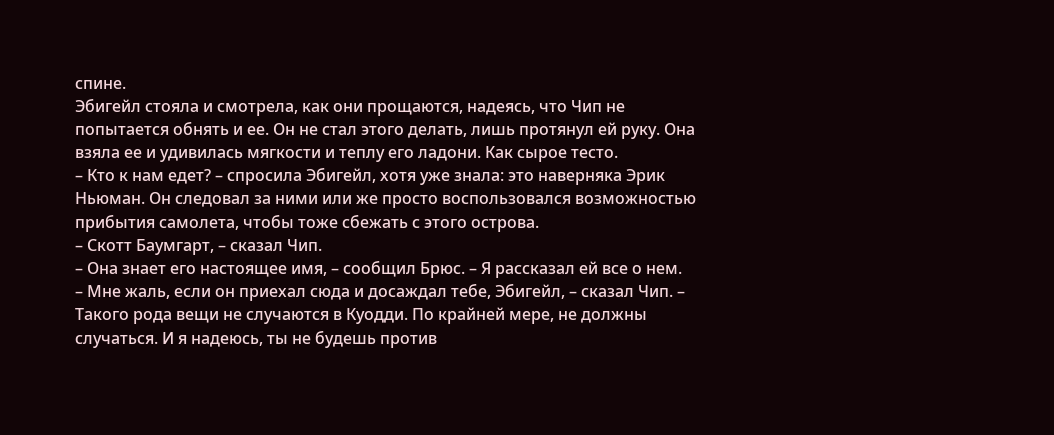спине.
Эбигейл стояла и смотрела, как они прощаются, надеясь, что Чип не попытается обнять и ее. Он не стал этого делать, лишь протянул ей руку. Она взяла ее и удивилась мягкости и теплу его ладони. Как сырое тесто.
– Кто к нам едет? – спросила Эбигейл, хотя уже знала: это наверняка Эрик Ньюман. Он следовал за ними или же просто воспользовался возможностью прибытия самолета, чтобы тоже сбежать с этого острова.
– Скотт Баумгарт, – сказал Чип.
– Она знает его настоящее имя, – сообщил Брюс. – Я рассказал ей все о нем.
– Мне жаль, если он приехал сюда и досаждал тебе, Эбигейл, – сказал Чип. – Такого рода вещи не случаются в Куодди. По крайней мере, не должны случаться. И я надеюсь, ты не будешь против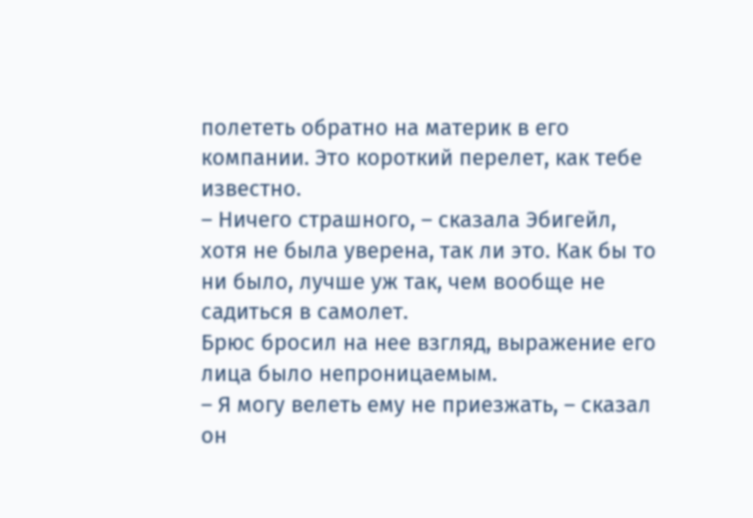полететь обратно на материк в его компании. Это короткий перелет, как тебе известно.
– Ничего страшного, – сказала Эбигейл, хотя не была уверена, так ли это. Как бы то ни было, лучше уж так, чем вообще не садиться в самолет.
Брюс бросил на нее взгляд, выражение его лица было непроницаемым.
– Я могу велеть ему не приезжать, – сказал он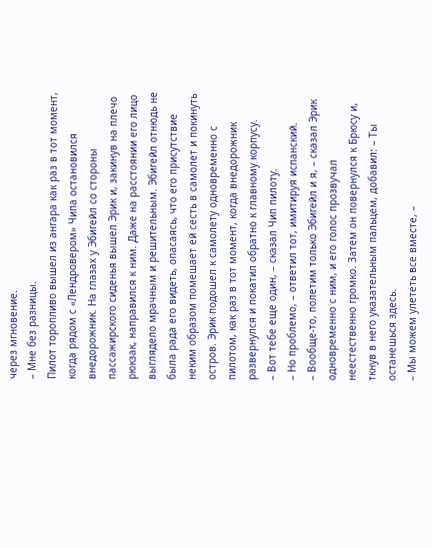через мгновение.
– Мне без разницы.
Пилот торопливо вышел из ангара как раз в тот момент, когда рядом с «Лендровером» Чипа остановился внедорожник. На глазах у Эбигейл со стороны пассажирского сиденья вышел Эрик и, закинув на плечо рюкзак, направился к ним. Даже на расстоянии его лицо выглядело мрачным и решительным. Эбигейл отнюдь не была рада его видеть, опасаясь, что его присутствие неким образом помешает ей сесть в самолет и покинуть остров. Эрик подошел к самолету одновременно с пилотом, как раз в тот момент, когда внедорожник развернулся и покатил обратно к главному корпусу.
– Вот тебе еще один, – сказал Чип пилоту.
– Но проблемо, – ответил тот, имитируя испанский.
– Вообще-то, полетим только Эбигейл и я, – сказал Эрик одновременно с ним, и его голос прозвучал неестественно громко. Затем он повернулся к Брюсу и, ткнув в него указательным пальцем, добавил: – Ты останешься здесь.
– Мы можем улететь все вместе, –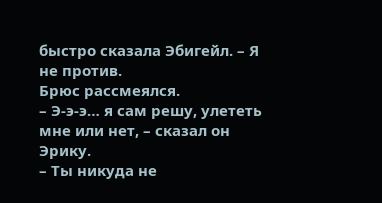быстро сказала Эбигейл. – Я не против.
Брюс рассмеялся.
– Э-э-э… я сам решу, улететь мне или нет, – сказал он Эрику.
– Ты никуда не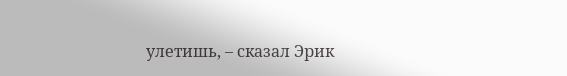улетишь, – сказал Эрик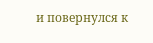и повернулся к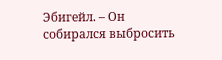Эбигейл. – Он собирался выбросить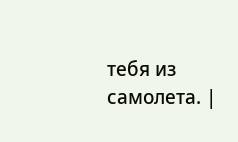тебя из самолета. |